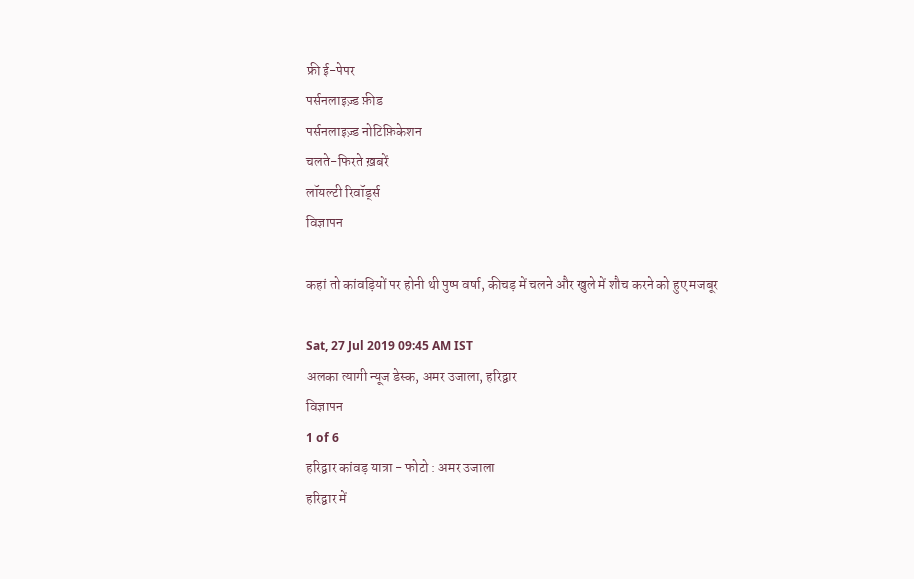फ्री ई-पेपर
पर्सनलाइज़्ड फ़ीड
पर्सनलाइज़्ड नोटिफ़िकेशन
चलते-फिरते ख़बरें
लॉयल्टी रिवॉर्ड्स
विज्ञापन

कहां तो कांवड़ियों पर होनी थी पुष्प वर्षा, कीचड़ में चलने और खुले में शौच करने को हुए मजबूर

Sat, 27 Jul 2019 09:45 AM IST
अलका त्यागी न्यूज डेस्क, अमर उजाला, हरिद्वार
विज्ञापन
1 of 6
हरिद्वार कांवड़ यात्रा - फोटो : अमर उजाला
हरिद्वार में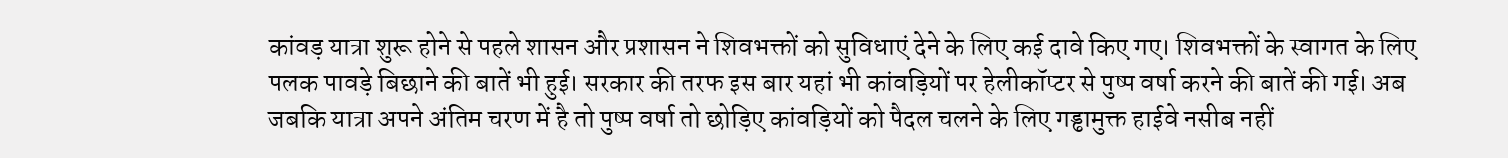कांवड़ यात्रा शुरू होने से पहले शासन और प्रशासन ने शिवभक्तों को सुविधाएं देने के लिए कई दावे किए गए। शिवभक्तों के स्वागत के लिए पलक पावड़े बिछाने की बातें भी हुई। सरकार की तरफ इस बार यहां भी कांवड़ियों पर हेलीकॉप्टर से पुष्प वर्षा करने की बातें की गई। अब जबकि यात्रा अपने अंतिम चरण में है तो पुष्प वर्षा तो छोड़िए कांवड़ियों को पैदल चलने के लिए गड्ढामुक्त हाईवे नसीब नहीं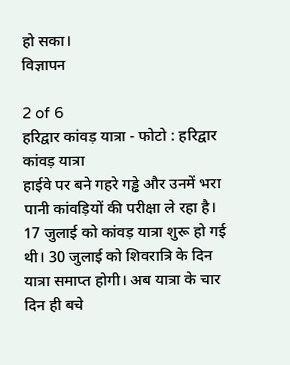हो सका।
विज्ञापन

2 of 6
हरिद्वार कांवड़ यात्रा - फोटो : हरिद्वार कांवड़ यात्रा
हाईवे पर बने गहरे गड्ढे और उनमें भरा पानी कांवड़ियों की परीक्षा ले रहा है। 17 जुलाई को कांवड़ यात्रा शुरू हो गई थी। 30 जुलाई को शिवरात्रि के दिन यात्रा समाप्त होगी। अब यात्रा के चार दिन ही बचे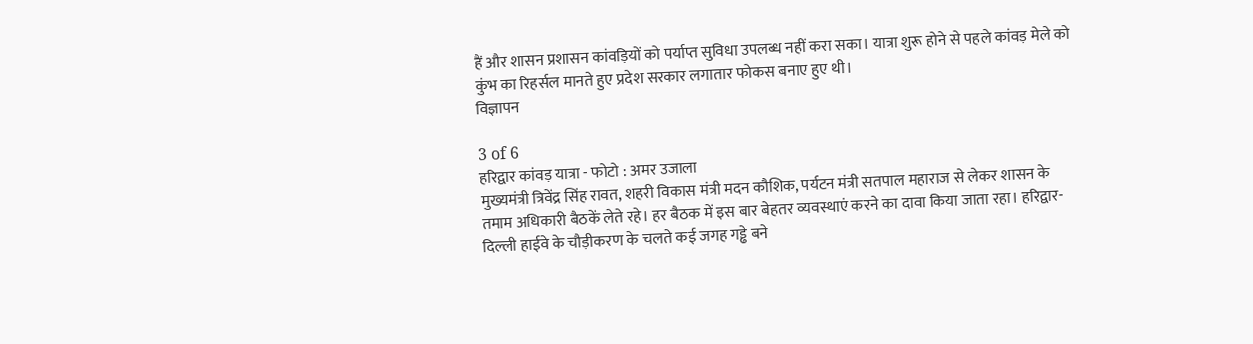हैं और शासन प्रशासन कांवड़ियों को पर्याप्त सुविधा उपलब्ध नहीं करा सका। यात्रा शुरू होने से पहले कांवड़ मेले को कुंभ का रिहर्सल मानते हुए प्रदेश सरकार लगातार फोकस बनाए हुए थी।
विज्ञापन

3 of 6
हरिद्वार कांवड़ यात्रा - फोटो : अमर उजाला
मुख्यमंत्री त्रिवेंद्र सिंह रावत, शहरी विकास मंत्री मदन कौशिक, पर्यटन मंत्री सतपाल महाराज से लेकर शासन के तमाम अधिकारी बैठकें लेते रहे। हर बैठक में इस बार बेहतर व्यवस्थाएं करने का दावा किया जाता रहा। हरिद्वार-दिल्ली हाईवे के चौड़ीकरण के चलते कई जगह गड्ढे बने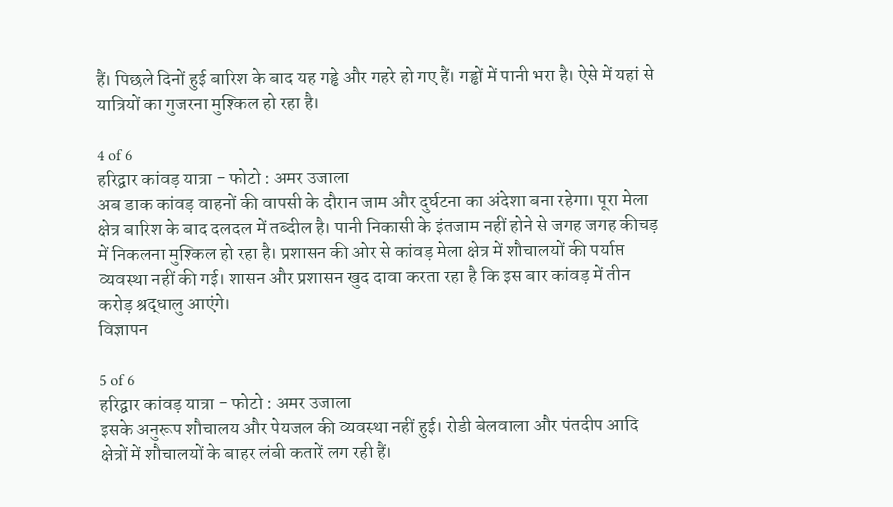हैं। पिछले दिनों हुई बारिश के बाद यह गड्ढे और गहरे हो गए हैं। गड्ढों में पानी भरा है। ऐसे में यहां से यात्रियों का गुजरना मुश्किल हो रहा है।

4 of 6
हरिद्वार कांवड़ यात्रा - फोटो : अमर उजाला
अब डाक कांवड़ वाहनों की वापसी के दौरान जाम और दुर्घटना का अंदेशा बना रहेगा। पूरा मेला क्षेत्र बारिश के बाद दलदल में तब्दील है। पानी निकासी के इंतजाम नहीं होने से जगह जगह कीचड़ में निकलना मुश्किल हो रहा है। प्रशासन की ओर से कांवड़ मेला क्षेत्र में शौचालयों की पर्याप्त व्यवस्था नहीं की गई। शासन और प्रशासन खुद दावा करता रहा है कि इस बार कांवड़ में तीन करोड़ श्रद्धालु आएंगे।
विज्ञापन

5 of 6
हरिद्वार कांवड़ यात्रा - फोटो : अमर उजाला
इसके अनुरूप शौचालय और पेयजल की व्यवस्था नहीं हुई। रोडी बेलवाला और पंतदीप आदि क्षेत्रों में शौचालयों के बाहर लंबी कतारें लग रही हैं।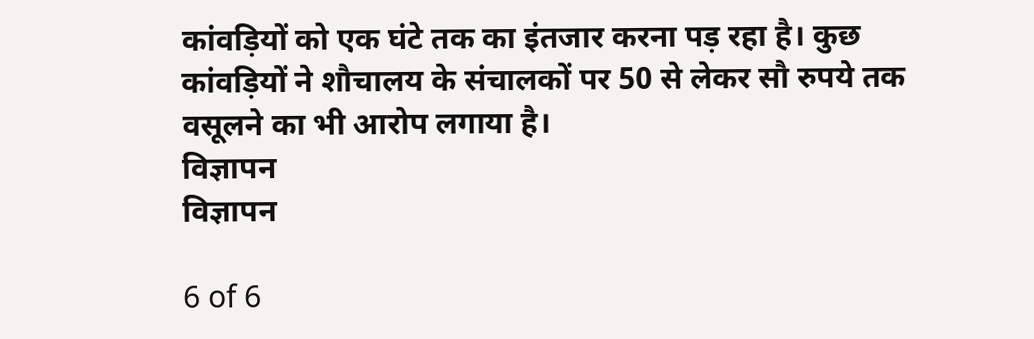कांवड़ियों को एक घंटे तक का इंतजार करना पड़ रहा है। कुछ कांवड़ियों ने शौचालय के संचालकों पर 50 से लेकर सौ रुपये तक वसूलने का भी आरोप लगाया है।
विज्ञापन
विज्ञापन

6 of 6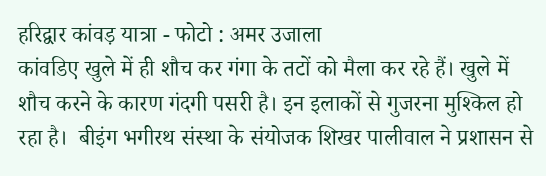हरिद्वार कांवड़ यात्रा - फोटो : अमर उजाला
कांवडिए खुले में ही शौच कर गंगा के तटों को मैला कर रहे हैं। खुले में शौच करने के कारण गंदगी पसरी है। इन इलाकों से गुजरना मुश्किल हो रहा है।  बीइंग भगीरथ संस्था के संयोजक शिखर पालीवाल ने प्रशासन से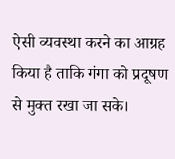ऐसी व्यवस्था करने का आग्रह किया है ताकि गंगा को प्रदूषण से मुक्त रखा जा सके।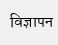विज्ञापन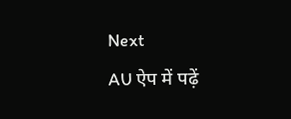Next
AU ऐप में पढ़ें